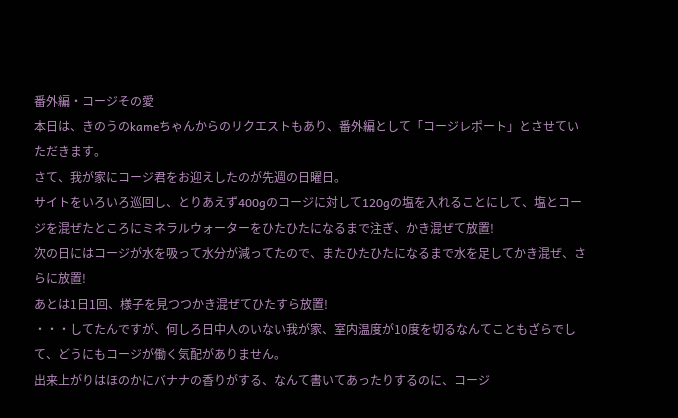番外編・コージその愛
本日は、きのうのkameちゃんからのリクエストもあり、番外編として「コージレポート」とさせていただきます。
さて、我が家にコージ君をお迎えしたのが先週の日曜日。
サイトをいろいろ巡回し、とりあえず400gのコージに対して120gの塩を入れることにして、塩とコージを混ぜたところにミネラルウォーターをひたひたになるまで注ぎ、かき混ぜて放置!
次の日にはコージが水を吸って水分が減ってたので、またひたひたになるまで水を足してかき混ぜ、さらに放置!
あとは1日1回、様子を見つつかき混ぜてひたすら放置!
・・・してたんですが、何しろ日中人のいない我が家、室内温度が10度を切るなんてこともざらでして、どうにもコージが働く気配がありません。
出来上がりはほのかにバナナの香りがする、なんて書いてあったりするのに、コージ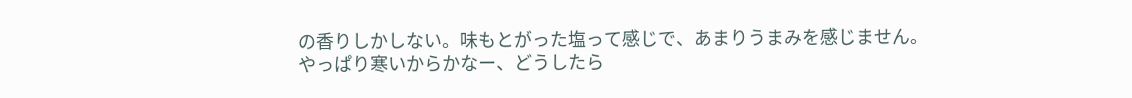の香りしかしない。味もとがった塩って感じで、あまりうまみを感じません。
やっぱり寒いからかなー、どうしたら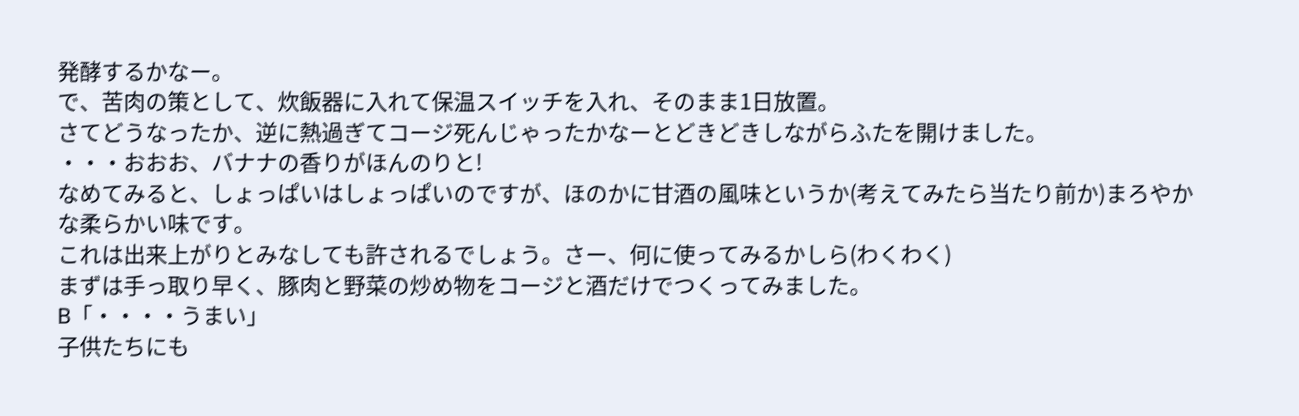発酵するかなー。
で、苦肉の策として、炊飯器に入れて保温スイッチを入れ、そのまま1日放置。
さてどうなったか、逆に熱過ぎてコージ死んじゃったかなーとどきどきしながらふたを開けました。
・・・おおお、バナナの香りがほんのりと!
なめてみると、しょっぱいはしょっぱいのですが、ほのかに甘酒の風味というか(考えてみたら当たり前か)まろやかな柔らかい味です。
これは出来上がりとみなしても許されるでしょう。さー、何に使ってみるかしら(わくわく)
まずは手っ取り早く、豚肉と野菜の炒め物をコージと酒だけでつくってみました。
B「・・・・うまい」
子供たちにも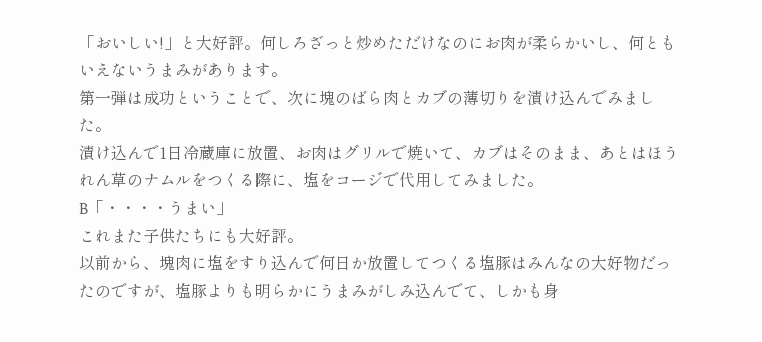「おいしい!」と大好評。何しろざっと炒めただけなのにお肉が柔らかいし、何ともいえないうまみがあります。
第一弾は成功ということで、次に塊のばら肉とカブの薄切りを漬け込んでみました。
漬け込んで1日冷蔵庫に放置、お肉はグリルで焼いて、カブはそのまま、あとはほうれん草のナムルをつくる際に、塩をコージで代用してみました。
B「・・・・うまい」
これまた子供たちにも大好評。
以前から、塊肉に塩をすり込んで何日か放置してつくる塩豚はみんなの大好物だったのですが、塩豚よりも明らかにうまみがしみ込んでて、しかも身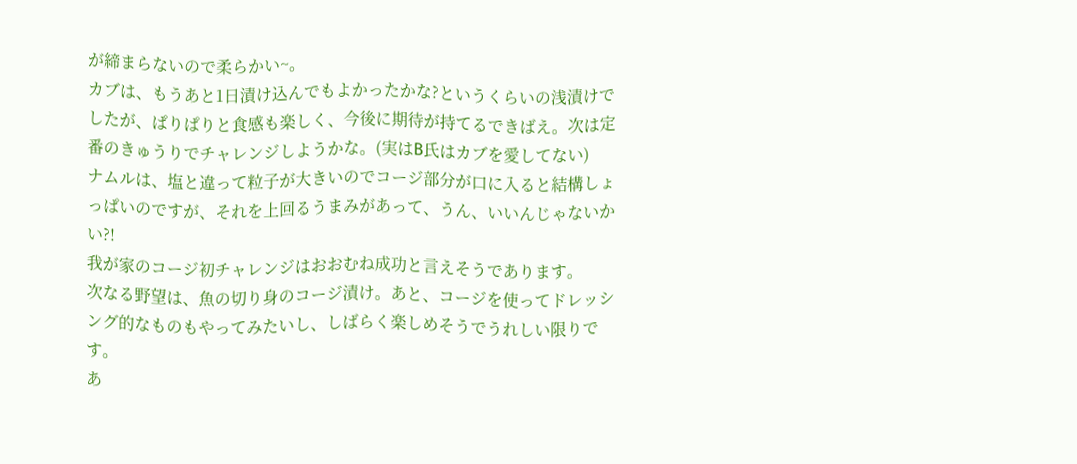が締まらないので柔らかい~。
カブは、もうあと1日漬け込んでもよかったかな?というくらいの浅漬けでしたが、ぱりぱりと食感も楽しく、今後に期待が持てるできばえ。次は定番のきゅうりでチャレンジしようかな。(実はB氏はカブを愛してない)
ナムルは、塩と違って粒子が大きいのでコージ部分が口に入ると結構しょっぱいのですが、それを上回るうまみがあって、うん、いいんじゃないかい?!
我が家のコージ初チャレンジはおおむね成功と言えそうであります。
次なる野望は、魚の切り身のコージ漬け。あと、コージを使ってドレッシング的なものもやってみたいし、しばらく楽しめそうでうれしい限りです。
あ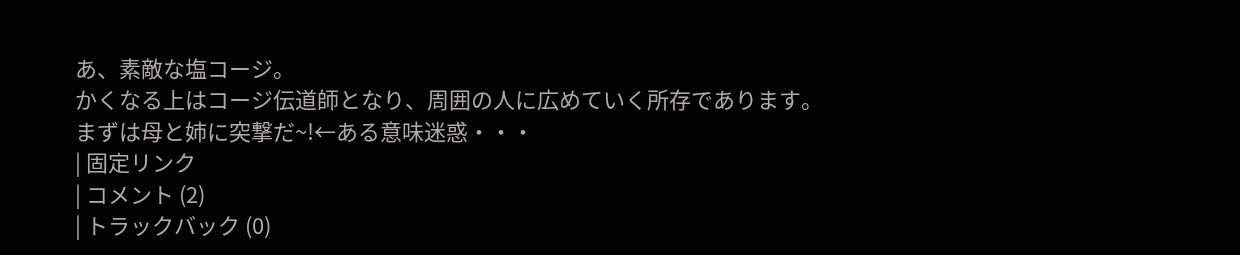あ、素敵な塩コージ。
かくなる上はコージ伝道師となり、周囲の人に広めていく所存であります。
まずは母と姉に突撃だ~!←ある意味迷惑・・・
| 固定リンク
| コメント (2)
| トラックバック (0)